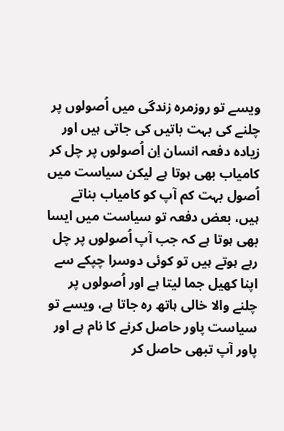ویسے تو روزمرہ زندگی میں اُصولوں پر چلنے کی بہت باتیں کی جاتی ہیں اور زیادہ دفعہ انسان اِن اُصولوں پر چل کر کامیاب بھی ہوتا ہے لیکن سیاست میں اُصول بہت کم آپ کو کامیاب بناتے ہیں، بعض دفعہ تو سیاست میں ایسا بھی ہوتا ہے کہ جب آپ اُصولوں پر چل رہے ہوتے ہیں تو کوئی دوسرا چپکے سے اپنا کھیل جما لیتا ہے اور اُصولوں پر چلنے والا خالی ہاتھ رہ جاتا ہے، ویسے تو سیاست پاور حاصل کرنے کا نام ہے اور پاور آپ تبھی حاصل کر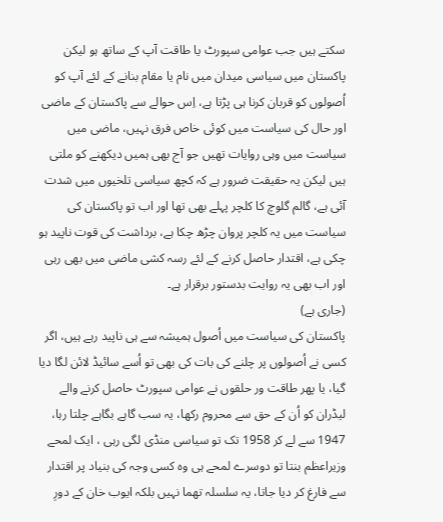سکتے ہیں جب عوامی سپورٹ یا طاقت آپ کے ساتھ ہو لیکن پاکستان میں سیاسی میدان میں نام یا مقام بنانے کے لئے آپ کو اُصولوں کو قربان کرنا ہی پڑتا ہے، اِس حوالے سے پاکستان کے ماضی اور حال کی سیاست میں کوئی خاص فرق نہیں، ماضی میں سیاست میں وہی روایات تھیں جو آج بھی ہمیں دیکھنے کو ملتی ہیں لیکن یہ حقیقت ضرور ہے کہ کچھ سیاسی تلخیوں میں شدت آئی ہے، گالم گلوچ کا کلچر پہلے بھی تھا اور اب تو پاکستان کی سیاست میں یہ کلچر پروان چڑھ چکا ہے، برداشت کی قوت ناپید ہو چکی ہے، اقتدار حاصل کرنے کے لئے رسہ کشی ماضی میں بھی رہی اور اب بھی یہ روایت بدستور برقرار ہے۔
(جاری ہے)
پاکستان کی سیاست میں اُصول ہمیشہ سے ہی ناپید رہے ہیں، اگر کسی نے اُصولوں پر چلنے کی بات کی بھی تو اُسے سائیڈ لائن لگا دیا گیا، یا پھر طاقت ور حلقوں نے عوامی سپورٹ حاصل کرنے والے لیڈران کو اُن کے حق سے محروم رکھا، یہ سب گاہے بگاہے چلتا رہا، 1947 سے لے کر 1958 تک تو سیاسی منڈی لگی رہی ، ایک لمحے وزیراعظم بنتا تو دوسرے لمحے ہی وہ کسی وجہ کی بنیاد پر اقتدار سے فارغ کر دیا جاتا، یہ سلسلہ تھما نہیں بلکہ ایوب خان کے دورِ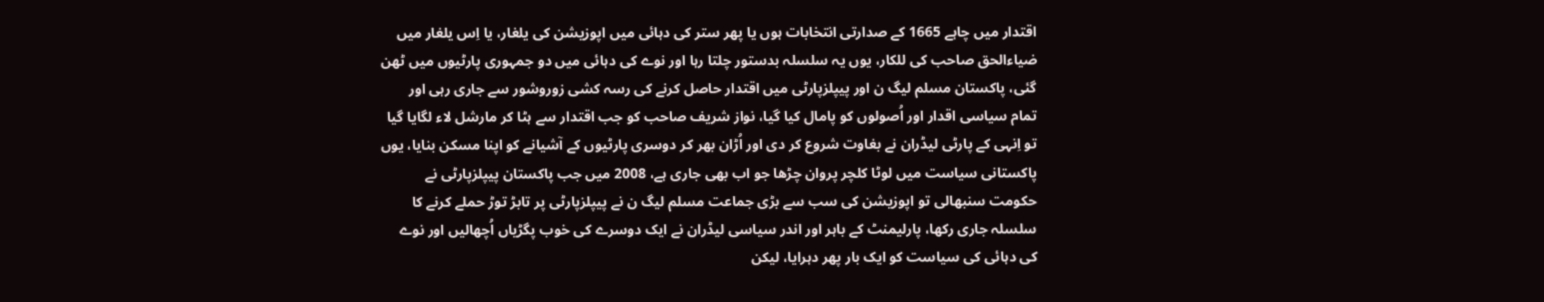اقتدار میں چاہے 1665 کے صدارتی انتخابات ہوں یا پھر ستر کی دہائی میں اپوزیشن کی یلغار، یا اِس یلغار میں ضیاءالحق صاحب کی للکار، یوں یہ سلسلہ بدستور چلتا رہا اور نوے کی دہائی میں دو جمہوری پارٹیوں میں ٹھن گئی، پاکستان مسلم لیگ ن اور پیپلزپارٹی میں اقتدار حاصل کرنے کی رسہ کشی زوروشور سے جاری رہی اور تمام سیاسی اقدار اور اُصولوں کو پامال کیا گیا، نواز شریف صاحب کو جب اقتدار سے ہٹا کر مارشل لاء لگایا گیا تو اِنہی کے پارٹی لیڈران نے بغاوت شروع کر دی اور اُڑان بھر کر دوسری پارٹیوں کے آشیانے کو اپنا مسکن بنایا، یوں پاکستانی سیاست میں لوٹا کلچر پروان چڑھا جو اب بھی جاری ہے، 2008 میں جب پاکستان پیپلزپارٹی نے حکومت سنبھالی تو اپوزیشن کی سب سے بڑی جماعت مسلم لیگ ن نے پیپلزپارٹی پر تابڑ توڑ حملے کرنے کا سلسلہ جاری رکھا، پارلیمنٹ کے باہر اور اندر سیاسی لیڈران نے ایک دوسرے کی خوب پگڑیاں اُچھالیں اور نوے کی دہائی کی سیاست کو ایک بار پھر دہرایا، لیکن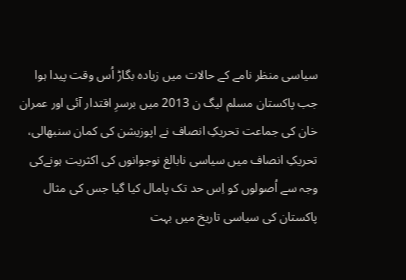سیاسی منظر نامے کے حالات میں زیادہ بگاڑ اُس وقت پیدا ہوا جب پاکستان مسلم لیگ ن 2013 میں برسرِ اقتدار آئی اور عمران خان کی جماعت تحریکِ انصاف نے اپوزیشن کی کمان سنبھالی، تحریکِ انصاف میں سیاسی نابالغ نوجوانوں کی اکثریت ہونےکی وجہ سے اُصولوں کو اِس حد تک پامال کیا گیا جس کی مثال پاکستان کی سیاسی تاریخ میں بہت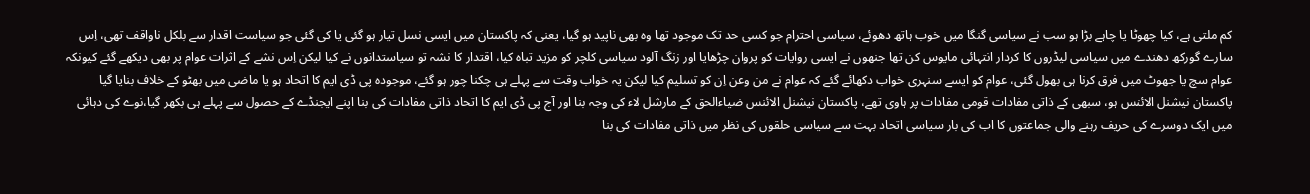کم ملتی ہے، کیا چھوٹا یا چاہے بڑا ہو سب نے سیاسی گنگا میں خوب ہاتھ دھوئے، سیاسی احترام جو کسی حد تک موجود تھا وہ بھی ناپید ہو گیا، یعنی کہ پاکستان میں ایسی نسل تیار ہو گئی یا کی گئی جو سیاست اقدار سے بلکل ناواقف تھی، اِس سارے گورکھ دھندے میں سیاسی لیڈروں کا کردار انتہائی مایوس کن تھا جنھوں نے ایسی روایات کو پروان چڑھایا اور زنگ آلود سیاسی کلچر کو مزید تباہ کیا، اقتدار کا نشہ تو سیاستدانوں نے کیا لیکن اِس نشے کے اثرات عوام پر بھی دیکھے گئے کیونکہ عوام سچ یا جھوٹ میں فرق کرنا ہی بھول گئی، عوام کو ایسے سنہری خواب دکھائے گئے کہ عوام نے من وعن اِن کو تسلیم کیا لیکن یہ خواب وقت سے پہلے ہی چکنا چور ہو گئے، موجودہ پی ڈی ایم کا اتحاد ہو یا ماضی میں بھٹو کے خلاف بنایا گیا پاکستان نیشنل الائنس ہو، سبھی کے ذاتی مفادات قومی مفادات پر ہاوی تھے، پاکستان نیشنل الائنس ضیاءالحق کے مارشل لاء کی وجہ بنا اور آج پی ڈی ایم کا اتحاد ذاتی مفادات کی بنا اپنے ایجنڈے کے حصول سے پہلے ہی بکھر گیا،نوے کی دہائی میں ایک دوسرے کی حریف رہنے والی جماعتوں کا اب کی بار سیاسی اتحاد بہت سے سیاسی حلقوں کی نظر میں ذاتی مفادات کی بنا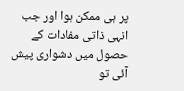پر ہی ممکن ہوا اور جب انہی ذاتی مفادات کے حصول میں دشواری پیش آئی تو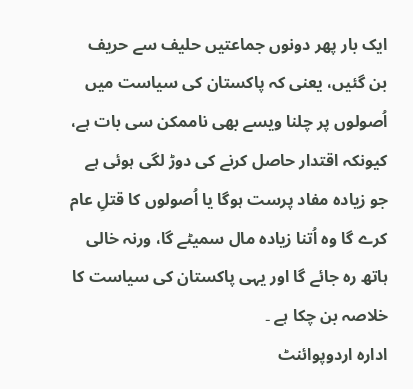ایک بار پھر دونوں جماعتیں حلیف سے حریف بن گئیں، یعنی کہ پاکستان کی سیاست میں اُصولوں پر چلنا ویسے بھی ناممکن سی بات ہے، کیونکہ اقتدار حاصل کرنے کی دوڑ لگی ہوئی ہے جو زیادہ مفاد پرست ہوگا یا اُصولوں کا قتلِ عام کرے گا وہ اُتنا زیادہ مال سمیٹے گا، ورنہ خالی ہاتھ رہ جائے گا اور یہی پاکستان کی سیاست کا خلاصہ بن چکا ہے ۔
ادارہ اردوپوائنٹ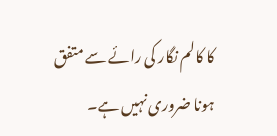کا کالم نگار کی رائے سے متفق ہونا ضروری نہیں ہے۔